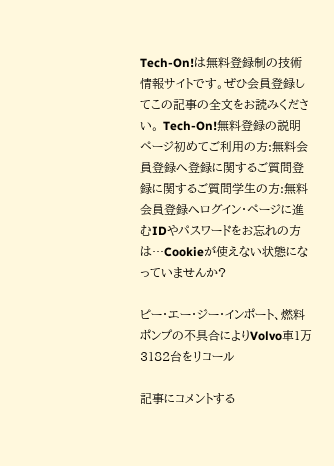Tech-On!は無料登録制の技術情報サイトです。ぜひ会員登録してこの記事の全文をお読みください。 Tech-On!無料登録の説明ページ初めてご利用の方:無料会員登録へ登録に関するご質問登録に関するご質問学生の方:無料会員登録へログイン・ページに進むIDやパスワードをお忘れの方は…Cookieが使えない状態になっていませんか?

ピー・エー・ジー・インポート、燃料ポンプの不具合によりVolvo車1万3182台をリコール

記事にコメントする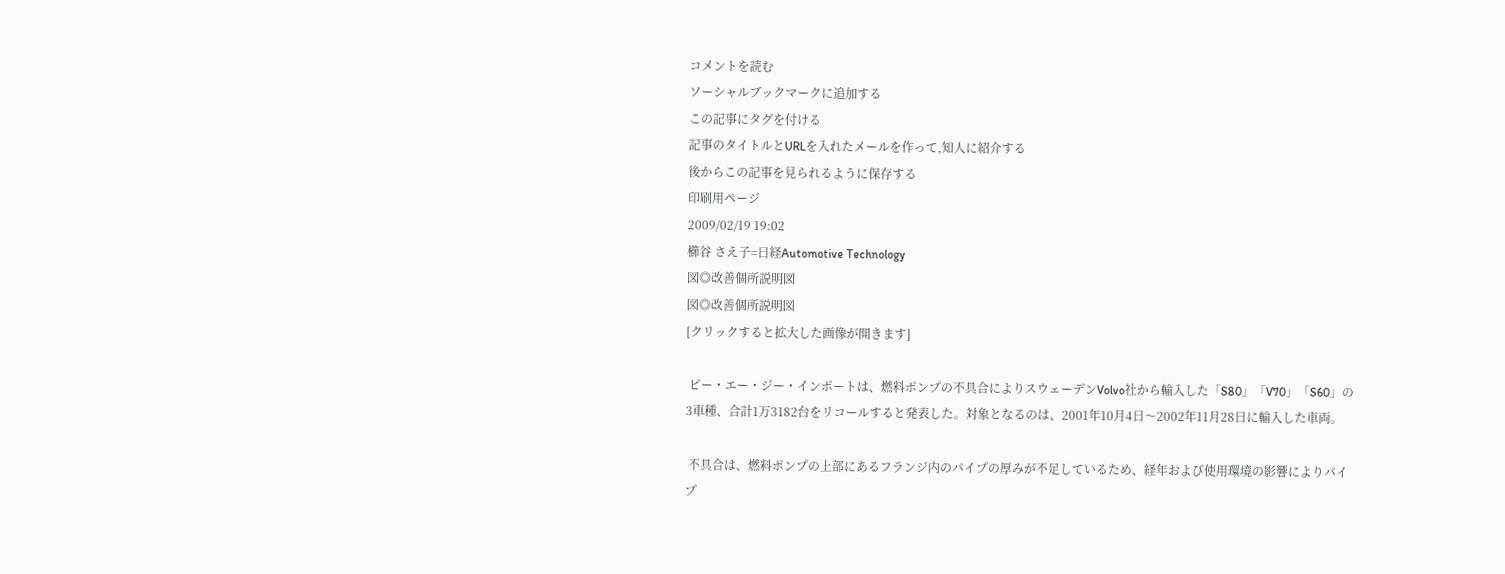コメントを読む
ソーシャルブックマークに追加する
この記事にタグを付ける
記事のタイトルとURLを入れたメールを作って,知人に紹介する
後からこの記事を見られるように保存する
印刷用ページ
2009/02/19 19:02
櫛谷 さえ子=日経Automotive Technology
図◎改善個所説明図
図◎改善個所説明図
[クリックすると拡大した画像が開きます]

 ピー・エー・ジー・インポートは、燃料ポンプの不具合によりスウェーデンVolvo社から輸入した「S80」「V70」「S60」の3車種、合計1万3182台をリコールすると発表した。対象となるのは、2001年10月4日〜2002年11月28日に輸入した車両。

 不具合は、燃料ポンプの上部にあるフランジ内のパイプの厚みが不足しているため、経年および使用環境の影響によりパイプ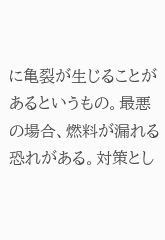に亀裂が生じることがあるというもの。最悪の場合、燃料が漏れる恐れがある。対策とし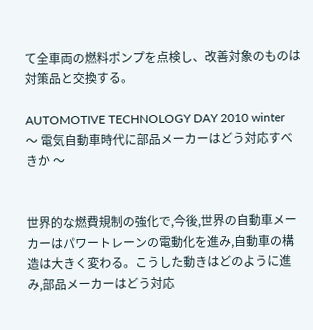て全車両の燃料ポンプを点検し、改善対象のものは対策品と交換する。

AUTOMOTIVE TECHNOLOGY DAY 2010 winter
〜 電気自動車時代に部品メーカーはどう対応すべきか 〜


世界的な燃費規制の強化で,今後,世界の自動車メーカーはパワートレーンの電動化を進み,自動車の構造は大きく変わる。こうした動きはどのように進み,部品メーカーはどう対応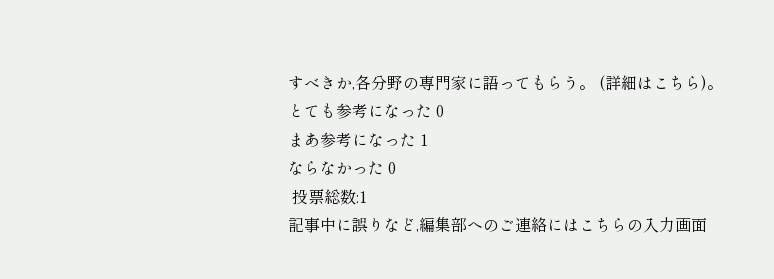すべきか,各分野の専門家に語ってもらう。 (詳細はこちら)。
とても参考になった 0
まあ参考になった 1
ならなかった 0
 投票総数:1
記事中に誤りなど,編集部へのご連絡にはこちらの入力画面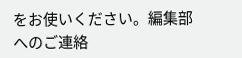をお使いください。編集部へのご連絡